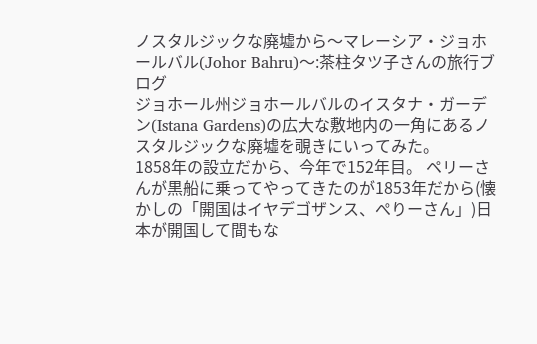ノスタルジックな廃墟から〜マレーシア・ジョホールバル(Johor Bahru)〜:茶柱タツ子さんの旅行ブログ
ジョホール州ジョホールバルのイスタナ・ガーデン(Istana Gardens)の広大な敷地内の一角にあるノスタルジックな廃墟を覗きにいってみた。
1858年の設立だから、今年で152年目。 ペリーさんが黒船に乗ってやってきたのが1853年だから(懐かしの「開国はイヤデゴザンス、ぺりーさん」)日本が開国して間もな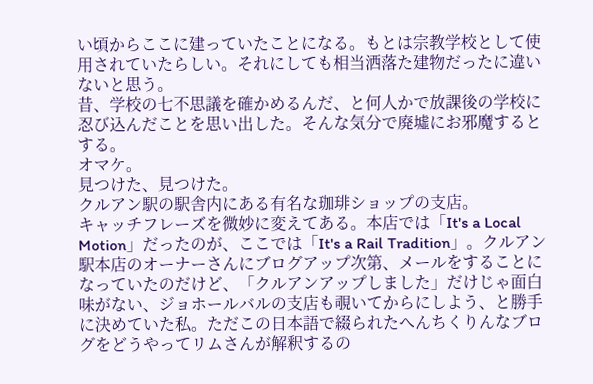い頃からここに建っていたことになる。もとは宗教学校として使用されていたらしい。それにしても相当洒落た建物だったに違いないと思う。
昔、学校の七不思議を確かめるんだ、と何人かで放課後の学校に忍び込んだことを思い出した。そんな気分で廃墟にお邪魔するとする。
オマケ。
見つけた、見つけた。
クルアン駅の駅舎内にある有名な珈琲ショップの支店。
キャッチフレーズを微妙に変えてある。本店では「It's a Local Motion」だったのが、ここでは「It's a Rail Tradition」。クルアン駅本店のオーナーさんにブログアップ次第、メールをすることになっていたのだけど、「クルアンアップしました」だけじゃ面白味がない、ジョホールバルの支店も覗いてからにしよう、と勝手に決めていた私。ただこの日本語で綴られたへんちくりんなブログをどうやってリムさんが解釈するの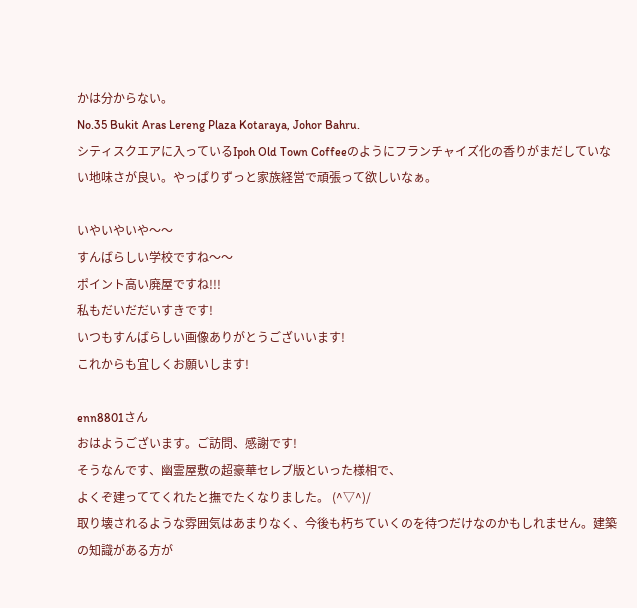かは分からない。
No.35 Bukit Aras Lereng Plaza Kotaraya, Johor Bahru.
シティスクエアに入っているIpoh Old Town Coffeeのようにフランチャイズ化の香りがまだしていない地味さが良い。やっぱりずっと家族経営で頑張って欲しいなぁ。

いやいやいや〜〜
すんばらしい学校ですね〜〜
ポイント高い廃屋ですね!!!
私もだいだだいすきです!
いつもすんばらしい画像ありがとうございいます!
これからも宜しくお願いします!

enn8801さん
おはようございます。ご訪問、感謝です!
そうなんです、幽霊屋敷の超豪華セレブ版といった様相で、
よくぞ建っててくれたと撫でたくなりました。 (^▽^)/
取り壊されるような雰囲気はあまりなく、今後も朽ちていくのを待つだけなのかもしれません。建築の知識がある方が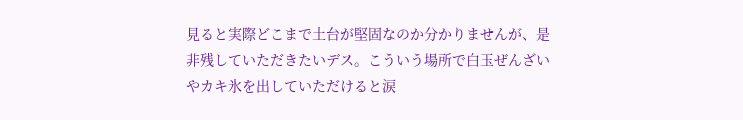見ると実際どこまで土台が堅固なのか分かりませんが、是非残していただきたいデス。こういう場所で白玉ぜんざいやカキ氷を出していただけると涙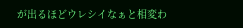が出るほどウレシイなぁと相変わ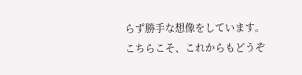らず勝手な想像をしています。
こちらこそ、これからもどうぞ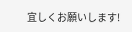宜しくお願いします!